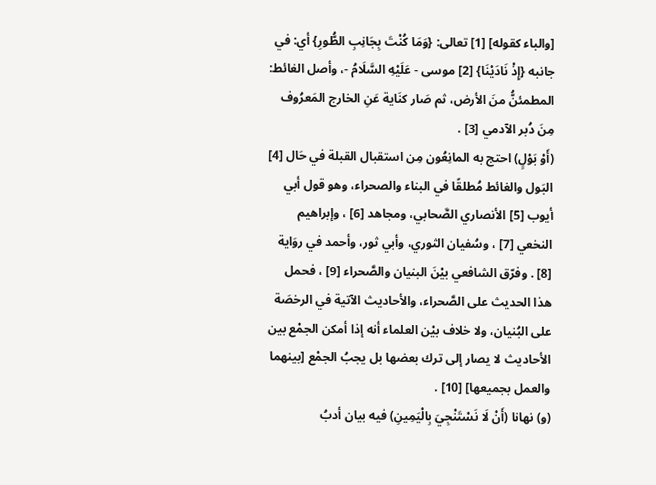[والباء كقوله] [1] تعالى: {وَمَا كُنْتَ بِجَانِبِ الطُّورِ} أي: في جانبه {إِذْ نَادَيْنَا} [2] موسى - عَلَيْهِ السَّلَامُ -، وأصل الغائط: المطمئنُّ منَ الأرض، ثم صَار كنَاية عَنِ الخارج المَعرُوف مِنَ دُبر الآدمي [3] .
(أَوْ بَوْلٍ) احتج به المانِعُون مِن استقبال القبلة في حَال [4] البَول والغائط مُطلقًا في البناء والصحراء، وهو قول أبي أيوب [5] الأنصاري الصَّحابي، ومجاهد [6] ، وإبراهيم النخعي [7] ، وسُفيان الثوري، وأبي ثور، وأحمد في روَاية [8] . وفرّق الشافعي بيْنَ البنيان والصَّحراء [9] ، فحمل هذا الحديث على الصَّحراء، والأحاديث الآتية في الرخصَة على البُنيان، ولا خلاف بيْن العلماء أنه إذا أمكن الجمْع بين الأحاديث لا يصار إلى ترك بعضها بل يجبُ الجمْع [بينهما والعمل بجميعها] [10] .
(و) نهانا (أَنْ لَا نَسْتَنْجِيَ بِالْيَمِينِ) فيه بيان أدبُ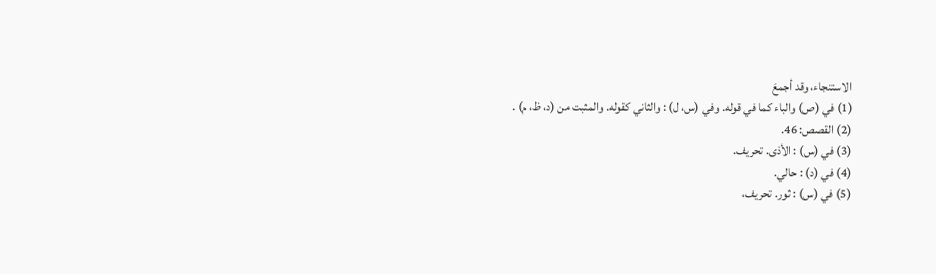الاستنجاء، وقد أجمعَ
(1) في (ص) والباء كما في قوله. وفي (س، ل) : والثاني كقوله. والمثبت من (د، ظ، م) .
(2) القصص: 46.
(3) في (س) : الأذى. تحريف.
(4) في (د) : حالي.
(5) في (س) : ثور. تحريف،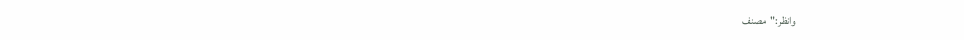وانظر:"مصنف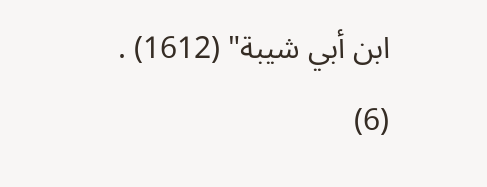ابن أبي شيبة" (1612) .
(6)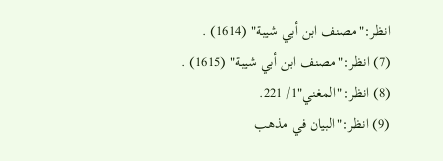انظر:"مصنف ابن أبي شيبة" (1614) .
(7) انظر:"مصنف ابن أبي شيبة" (1615) .
(8) انظر:"المغني"1/ 221.
(9) انظر:"البيان في مذهب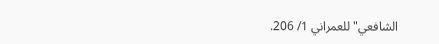الشافعي"للعمراني 1/ 206.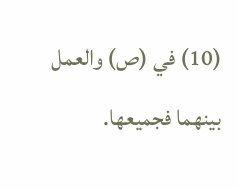(10) في (ص) والعمل بينهما فجميعها.